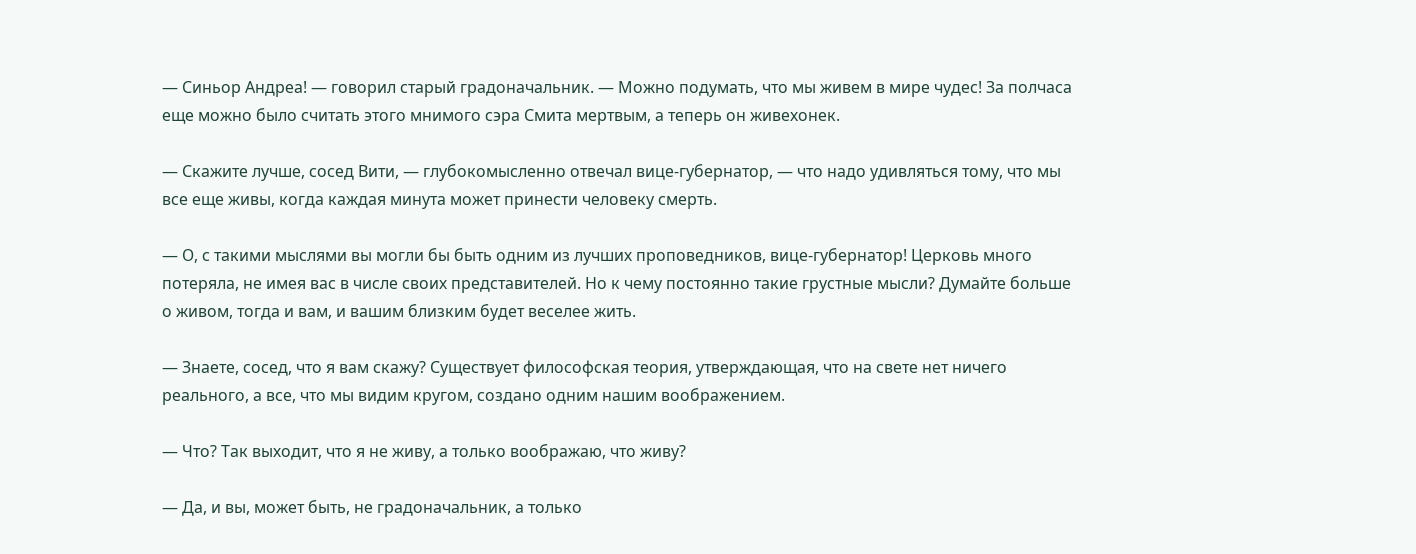— Синьор Андреа! — говорил старый градоначальник. — Можно подумать, что мы живем в мире чудес! За полчаса еще можно было считать этого мнимого сэра Смита мертвым, а теперь он живехонек.

— Скажите лучше, сосед Вити, — глубокомысленно отвечал вице-губернатор, — что надо удивляться тому, что мы все еще живы, когда каждая минута может принести человеку смерть.

— О, с такими мыслями вы могли бы быть одним из лучших проповедников, вице-губернатор! Церковь много потеряла, не имея вас в числе своих представителей. Но к чему постоянно такие грустные мысли? Думайте больше о живом, тогда и вам, и вашим близким будет веселее жить.

— Знаете, сосед, что я вам скажу? Существует философская теория, утверждающая, что на свете нет ничего реального, а все, что мы видим кругом, создано одним нашим воображением.

— Что? Так выходит, что я не живу, а только воображаю, что живу?

— Да, и вы, может быть, не градоначальник, а только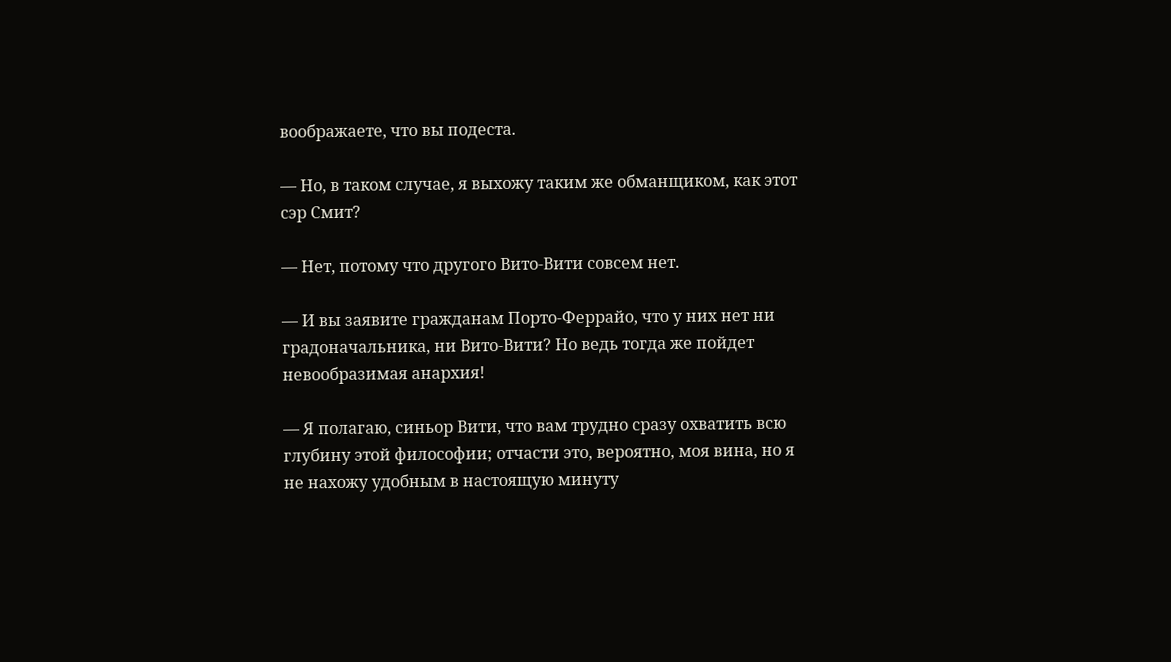воображаете, что вы подеста.

— Но, в таком случае, я выхожу таким же обманщиком, как этот сэр Смит?

— Нет, потому что другого Вито-Вити совсем нет.

— И вы заявите гражданам Порто-Феррайо, что у них нет ни градоначальника, ни Вито-Вити? Но ведь тогда же пойдет невообразимая анархия!

— Я полагаю, синьор Вити, что вам трудно сразу охватить всю глубину этой философии; отчасти это, вероятно, моя вина, но я не нахожу удобным в настоящую минуту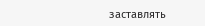заставлять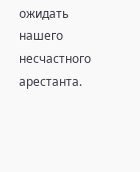ожидать нашего несчастного арестанта.